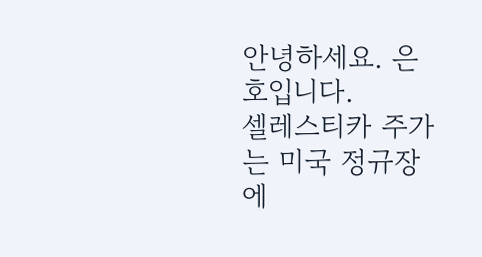안녕하세요. 은호입니다.
셀레스티카 주가는 미국 정규장에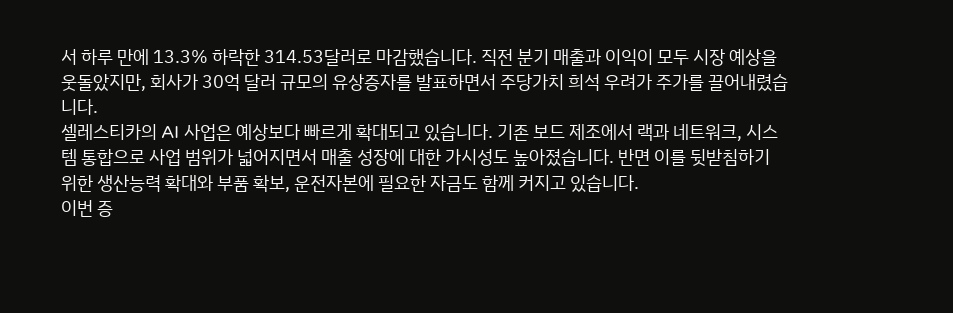서 하루 만에 13.3% 하락한 314.53달러로 마감했습니다. 직전 분기 매출과 이익이 모두 시장 예상을 웃돌았지만, 회사가 30억 달러 규모의 유상증자를 발표하면서 주당가치 희석 우려가 주가를 끌어내렸습니다.
셀레스티카의 AI 사업은 예상보다 빠르게 확대되고 있습니다. 기존 보드 제조에서 랙과 네트워크, 시스템 통합으로 사업 범위가 넓어지면서 매출 성장에 대한 가시성도 높아졌습니다. 반면 이를 뒷받침하기 위한 생산능력 확대와 부품 확보, 운전자본에 필요한 자금도 함께 커지고 있습니다.
이번 증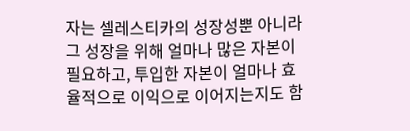자는 셀레스티카의 성장성뿐 아니라 그 성장을 위해 얼마나 많은 자본이 필요하고, 투입한 자본이 얼마나 효율적으로 이익으로 이어지는지도 함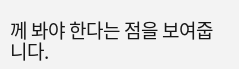께 봐야 한다는 점을 보여줍니다.